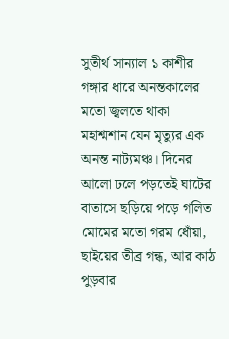সুতীৰ্থ সান্যাল ১ কাশীর গঙ্গার ধারে অনন্তকালের মতো জ্বলতে থাকা মহাশ্মশান যেন মৃত্যুর এক অনন্ত নাট্যমঞ্চ। দিনের আলো ঢলে পড়তেই ঘাটের বাতাসে ছড়িয়ে পড়ে গলিত মোমের মতো গরম ধোঁয়া, ছাইয়ের তীব্র গন্ধ, আর কাঠ পুড়বার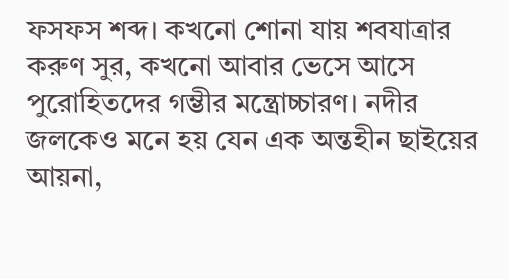ফসফস শব্দ। কখনো শোনা যায় শবযাত্রার করুণ সুর, কখনো আবার ভেসে আসে পুরোহিতদের গম্ভীর মন্ত্রোচ্চারণ। নদীর জলকেও মনে হয় যেন এক অন্তহীন ছাইয়ের আয়না,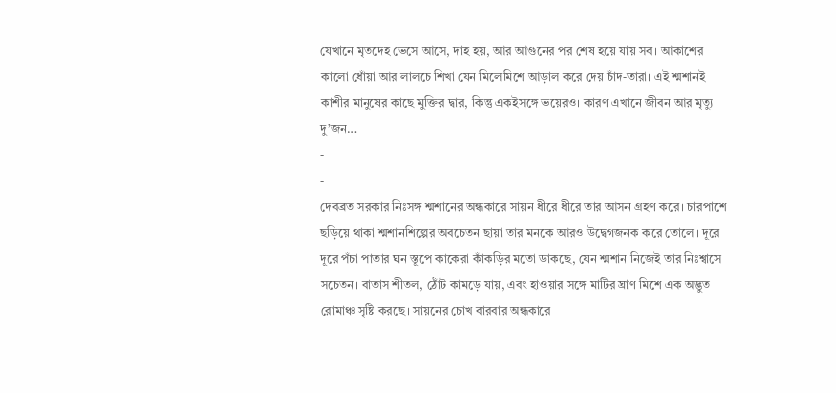যেখানে মৃতদেহ ভেসে আসে, দাহ হয়, আর আগুনের পর শেষ হয়ে যায় সব। আকাশের কালো ধোঁয়া আর লালচে শিখা যেন মিলেমিশে আড়াল করে দেয় চাঁদ-তারা। এই শ্মশানই কাশীর মানুষের কাছে মুক্তির দ্বার, কিন্তু একইসঙ্গে ভয়েরও। কারণ এখানে জীবন আর মৃত্যু দু’জন…
-
-
দেবব্রত সরকার নিঃসঙ্গ শ্মশানের অন্ধকারে সায়ন ধীরে ধীরে তার আসন গ্রহণ করে। চারপাশে ছড়িয়ে থাকা শ্মশানশিল্পের অবচেতন ছায়া তার মনকে আরও উদ্বেগজনক করে তোলে। দূরে দূরে পঁচা পাতার ঘন স্তূপে কাকেরা কাঁকড়ির মতো ডাকছে, যেন শ্মশান নিজেই তার নিঃশ্বাসে সচেতন। বাতাস শীতল, ঠোঁট কামড়ে যায়, এবং হাওয়ার সঙ্গে মাটির ঘ্রাণ মিশে এক অদ্ভুত রোমাঞ্চ সৃষ্টি করছে। সায়নের চোখ বারবার অন্ধকারে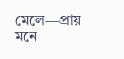মেলে—প্রায় মনে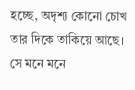হচ্ছে, অদৃশ্য কোনো চোখ তার দিকে তাকিয়ে আছে। সে মনে মনে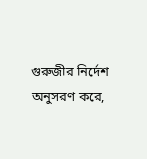গুরুজীর নির্দেশ অনুসরণ করে,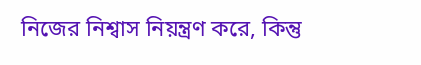নিজের নিশ্বাস নিয়ন্ত্রণ করে, কিন্তু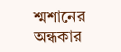শ্মশানের অন্ধকার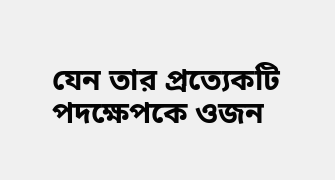যেন তার প্রত্যেকটি পদক্ষেপকে ওজন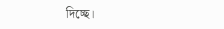দিচ্ছে।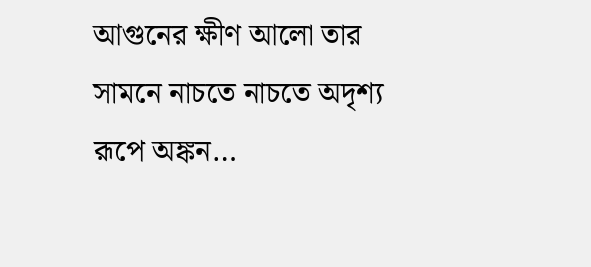আগুনের ক্ষীণ আলো তার সামনে নাচতে নাচতে অদৃশ্য রূপে অঙ্কন…